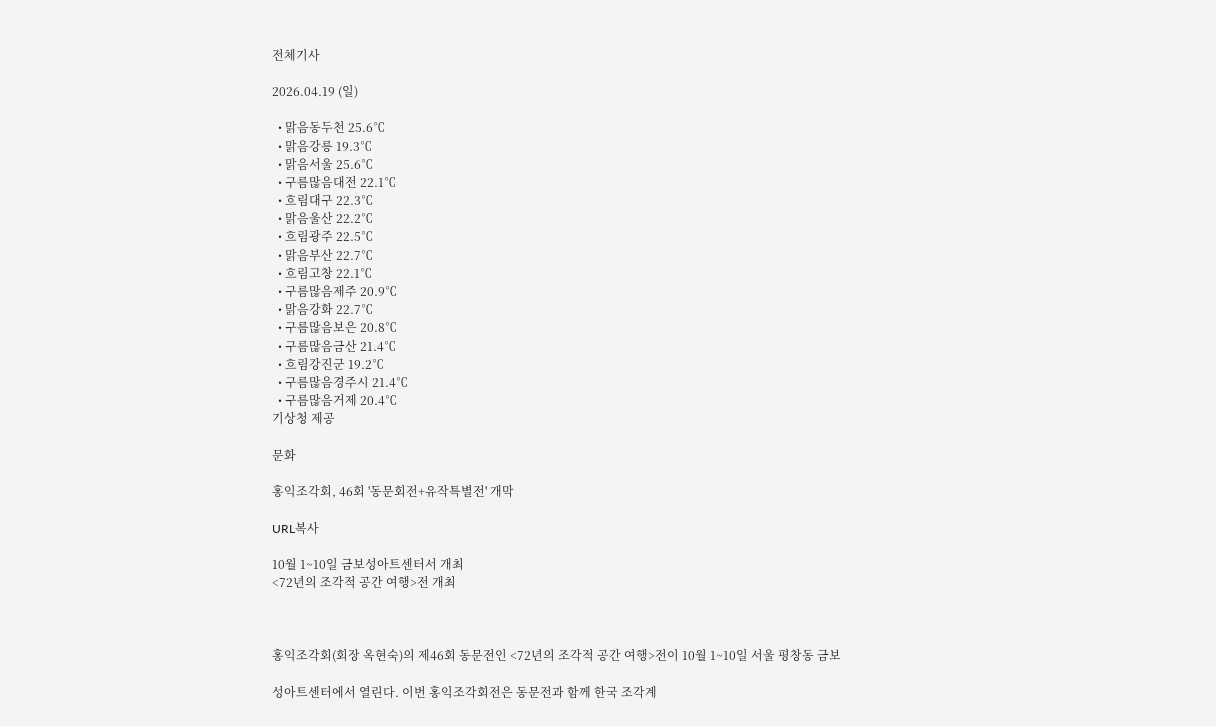전체기사

2026.04.19 (일)

  • 맑음동두천 25.6℃
  • 맑음강릉 19.3℃
  • 맑음서울 25.6℃
  • 구름많음대전 22.1℃
  • 흐림대구 22.3℃
  • 맑음울산 22.2℃
  • 흐림광주 22.5℃
  • 맑음부산 22.7℃
  • 흐림고창 22.1℃
  • 구름많음제주 20.9℃
  • 맑음강화 22.7℃
  • 구름많음보은 20.8℃
  • 구름많음금산 21.4℃
  • 흐림강진군 19.2℃
  • 구름많음경주시 21.4℃
  • 구름많음거제 20.4℃
기상청 제공

문화

홍익조각회, 46회 '동문회전+유작특별전' 개막

URL복사

10월 1~10일 금보성아트센터서 개최
<72년의 조각적 공간 여행>전 개최



홍익조각회(회장 옥현숙)의 제46회 동문전인 <72년의 조각적 공간 여행>전이 10월 1~10일 서울 평창동 금보

성아트센터에서 열린다. 이번 홍익조각회전은 동문전과 함께 한국 조각계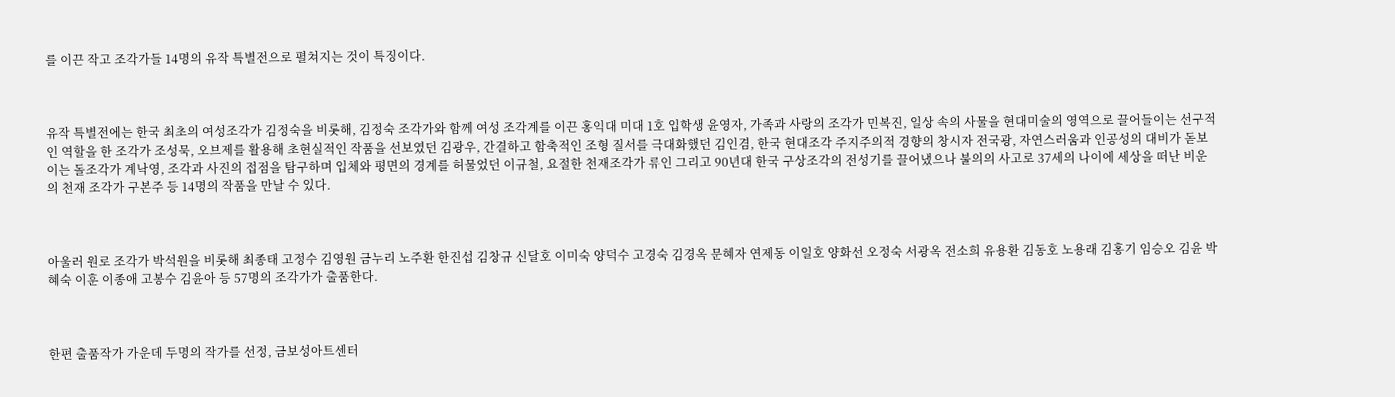를 이끈 작고 조각가들 14명의 유작 특별전으로 펼쳐지는 것이 특징이다.



유작 특별전에는 한국 최초의 여성조각가 김정숙을 비롯해, 김정숙 조각가와 함께 여성 조각계를 이끈 홍익대 미대 1호 입학생 윤영자, 가족과 사랑의 조각가 민복진, 일상 속의 사물을 현대미술의 영역으로 끌어들이는 선구적인 역할을 한 조각가 조성묵, 오브제를 활용해 초현실적인 작품을 선보였던 김광우, 간결하고 함축적인 조형 질서를 극대화했던 김인겸, 한국 현대조각 주지주의적 경향의 창시자 전국광, 자연스러움과 인공성의 대비가 돋보이는 돌조각가 계낙영, 조각과 사진의 접점을 탐구하며 입체와 평면의 경계를 허물었던 이규철, 요절한 천재조각가 류인 그리고 90년대 한국 구상조각의 전성기를 끌어냈으나 불의의 사고로 37세의 나이에 세상을 떠난 비운의 천재 조각가 구본주 등 14명의 작품을 만날 수 있다.



아울러 원로 조각가 박석원을 비롯해 최종태 고정수 김영원 금누리 노주환 한진섭 김창규 신달호 이미숙 양덕수 고경숙 김경옥 문혜자 연제동 이일호 양화선 오정숙 서광옥 전소희 유용환 김동호 노용래 김홍기 임승오 김윤 박혜숙 이훈 이종애 고봉수 김윤아 등 57명의 조각가가 출품한다.



한편 출품작가 가운데 두명의 작가를 선정, 금보성아트센터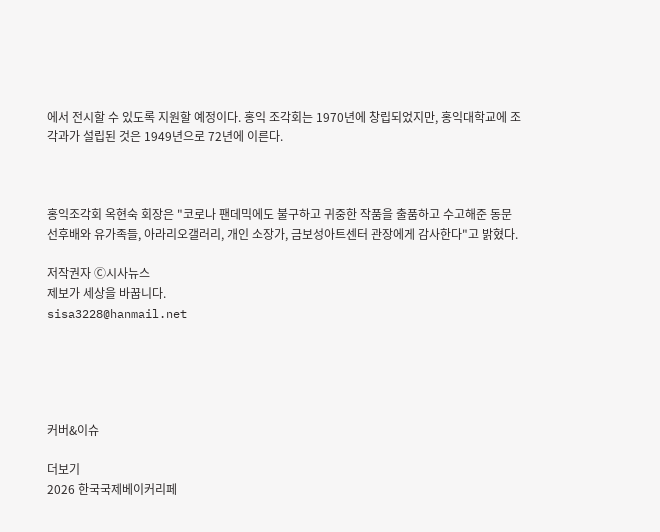에서 전시할 수 있도록 지원할 예정이다. 홍익 조각회는 1970년에 창립되었지만, 홍익대학교에 조각과가 설립된 것은 1949년으로 72년에 이른다.



홍익조각회 옥현숙 회장은 "코로나 팬데믹에도 불구하고 귀중한 작품을 출품하고 수고해준 동문 선후배와 유가족들, 아라리오갤러리, 개인 소장가, 금보성아트센터 관장에게 감사한다"고 밝혔다.

저작권자 Ⓒ시사뉴스
제보가 세상을 바꿉니다.
sisa3228@hanmail.net





커버&이슈

더보기
2026 한국국제베이커리페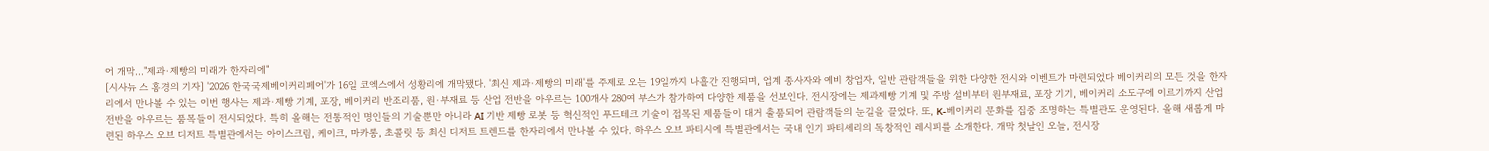어 개막..."제과·제빵의 미래가 한자리에"
[시사뉴 스 홍경의 기자] '2026 한국국제베이커리페어'가 16일 코엑스에서 성황리에 개막됐다. '최신 제과·제빵의 미래'를 주제로 오는 19일까지 나흘간 진행되며, 업계 종사자와 예비 창업자, 일반 관람객들을 위한 다양한 전시와 이벤트가 마련되었다 베이커리의 모든 것을 한자리에서 만나볼 수 있는 이번 행사는 제과·제빵 기계, 포장, 베이커리 반조리품, 원·부재료 등 산업 전반을 아우르는 100개사 280여 부스가 참가하여 다양한 제품을 선보인다. 전시장에는 제과제빵 기계 및 주방 설비부터 원부재료, 포장 기기, 베이커리 소도구에 이르기까지 산업 전반을 아우르는 품목들이 전시되었다. 특히 올해는 전통적인 명인들의 기술뿐만 아니라 AI 기반 제빵 로봇 등 혁신적인 푸드테크 기술이 접목된 제품들이 대거 출품되어 관람객들의 눈길을 끌었다. 또, K-베이커리 문화를 집중 조명하는 특별관도 운영된다. 올해 새롭게 마련된 하우스 오브 디저트 특별관에서는 아이스크림, 케이크, 마카롱, 초콜릿 등 최신 디저트 트렌드를 한자리에서 만나볼 수 있다. 하우스 오브 파티시에 특별관에서는 국내 인기 파티셰리의 독창적인 레시피를 소개한다. 개막 첫날인 오늘, 전시장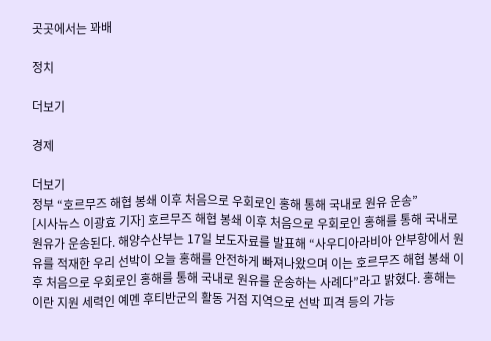곳곳에서는 꽈배

정치

더보기

경제

더보기
정부 “호르무즈 해협 봉쇄 이후 처음으로 우회로인 홍해 통해 국내로 원유 운송”
[시사뉴스 이광효 기자] 호르무즈 해협 봉쇄 이후 처음으로 우회로인 홍해를 통해 국내로 원유가 운송된다. 해양수산부는 17일 보도자료를 발표해 “사우디아라비아 얀부항에서 원유를 적재한 우리 선박이 오늘 홍해를 안전하게 빠져나왔으며 이는 호르무즈 해협 봉쇄 이후 처음으로 우회로인 홍해를 통해 국내로 원유를 운송하는 사례다”라고 밝혔다. 홍해는 이란 지원 세력인 예멘 후티반군의 활동 거점 지역으로 선박 피격 등의 가능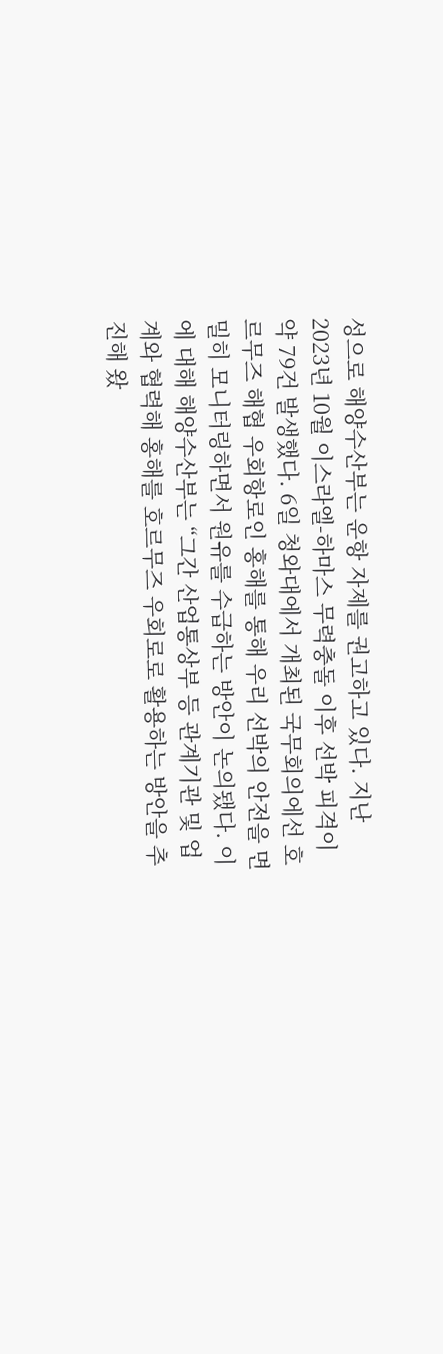성으로 해양수산부는 운항 자제를 권고하고 있다. 지난 2023년 10월 이스라엘-하마스 무력충돌 이후 선박 피격이 약 79건 발생했다. 6일 청와대에서 개최된 국무회의에선 호르무즈 해협 우회항로인 홍해를 통해 우리 선박의 안전을 면밀히 모니터링하면서 원유를 수급하는 방안이 논의됐다. 이에 대해 해양수산부는 “그간 산업통상부 등 관계기관 및 업계와 협력해 홍해를 호르무즈 우회로로 활용하는 방안을 추진해 왔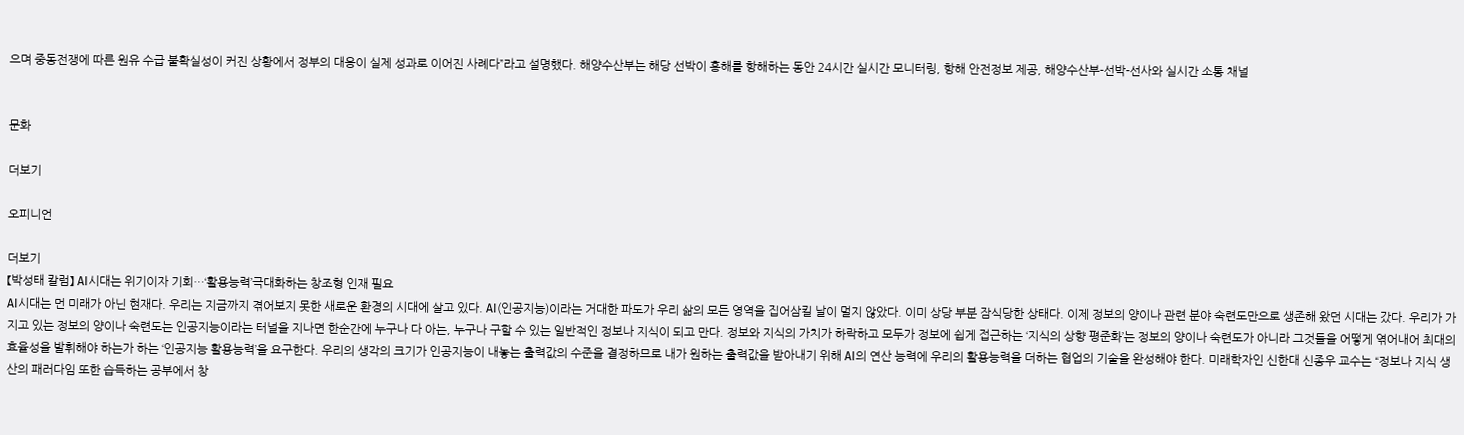으며 중동전쟁에 따른 원유 수급 불확실성이 커진 상황에서 정부의 대응이 실제 성과로 이어진 사례다”라고 설명했다. 해양수산부는 해당 선박이 홍해를 항해하는 동안 24시간 실시간 모니터링, 항해 안전정보 제공, 해양수산부-선박-선사와 실시간 소통 채널


문화

더보기

오피니언

더보기
【박성태 칼럼】 AI시대는 위기이자 기회…‘활용능력’극대화하는 창조형 인재 필요
AI시대는 먼 미래가 아닌 현재다. 우리는 지금까지 겪어보지 못한 새로운 환경의 시대에 살고 있다. AI(인공지능)이라는 거대한 파도가 우리 삶의 모든 영역을 집어삼킬 날이 멀지 않았다. 이미 상당 부분 잠식당한 상태다. 이제 정보의 양이나 관련 분야 숙련도만으로 생존해 왔던 시대는 갔다. 우리가 가지고 있는 정보의 양이나 숙련도는 인공지능이라는 터널을 지나면 한순간에 누구나 다 아는, 누구나 구할 수 있는 일반적인 정보나 지식이 되고 만다. 정보와 지식의 가치가 하락하고 모두가 정보에 쉽게 접근하는 ‘지식의 상향 평준화’는 정보의 양이나 숙련도가 아니라 그것들을 어떻게 엮어내어 최대의 효율성을 발휘해야 하는가 하는 ‘인공지능 활용능력’을 요구한다. 우리의 생각의 크기가 인공지능이 내놓는 출력값의 수준을 결정하므로 내가 원하는 출력값을 받아내기 위해 AI의 연산 능력에 우리의 활용능력을 더하는 협업의 기술을 완성해야 한다. 미래학자인 신한대 신종우 교수는 “정보나 지식 생산의 패러다임 또한 습득하는 공부에서 창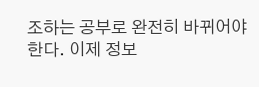조하는 공부로 완전히 바뀌어야 한다. 이제 정보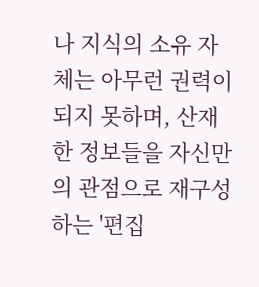나 지식의 소유 자체는 아무런 권력이 되지 못하며, 산재한 정보들을 자신만의 관점으로 재구성하는 '편집